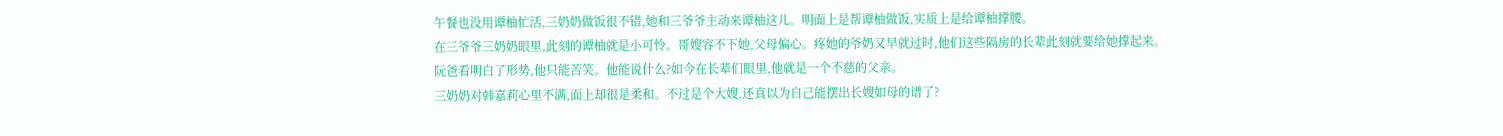午餐也没用谭柚忙活,三奶奶做饭很不错,她和三爷爷主动来谭柚这儿。明面上是帮谭柚做饭,实质上是给谭柚撑腰。
在三爷爷三奶奶眼里,此刻的谭柚就是小可怜。哥嫂容不下她,父母偏心。疼她的爷奶又早就过时,他们这些隔房的长辈此刻就要给她撑起来。
阮爸看明白了形势,他只能苦笑。他能说什么?如今在长辈们眼里,他就是一个不慈的父亲。
三奶奶对韩嘉莉心里不满,面上却很是柔和。不过是个大嫂,还真以为自己能摆出长嫂如母的谱了?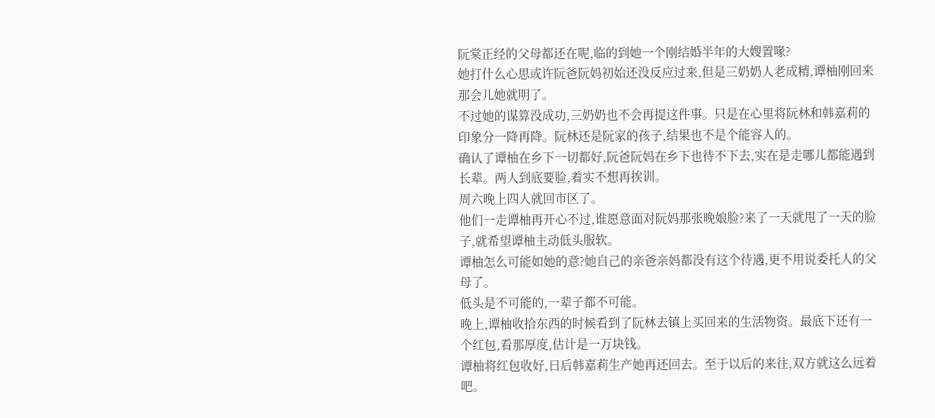阮棠正经的父母都还在呢,临的到她一个刚结婚半年的大嫂置喙?
她打什么心思或许阮爸阮妈初始还没反应过来,但是三奶奶人老成精,谭柚刚回来那会儿她就明了。
不过她的谋算没成功,三奶奶也不会再提这件事。只是在心里将阮林和韩嘉莉的印象分一降再降。阮林还是阮家的孩子,结果也不是个能容人的。
确认了谭柚在乡下一切都好,阮爸阮妈在乡下也待不下去,实在是走哪儿都能遇到长辈。两人到底要脸,着实不想再挨训。
周六晚上四人就回市区了。
他们一走谭柚再开心不过,谁愿意面对阮妈那张晚娘脸?来了一天就甩了一天的脸子,就希望谭柚主动低头服软。
谭柚怎么可能如她的意?她自己的亲爸亲妈都没有这个待遇,更不用说委托人的父母了。
低头是不可能的,一辈子都不可能。
晚上,谭柚收拾东西的时候看到了阮林去镇上买回来的生活物资。最底下还有一个红包,看那厚度,估计是一万块钱。
谭柚将红包收好,日后韩嘉莉生产她再还回去。至于以后的来往,双方就这么远着吧。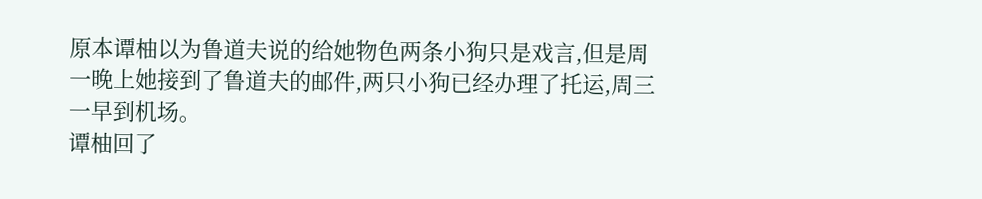原本谭柚以为鲁道夫说的给她物色两条小狗只是戏言,但是周一晚上她接到了鲁道夫的邮件,两只小狗已经办理了托运,周三一早到机场。
谭柚回了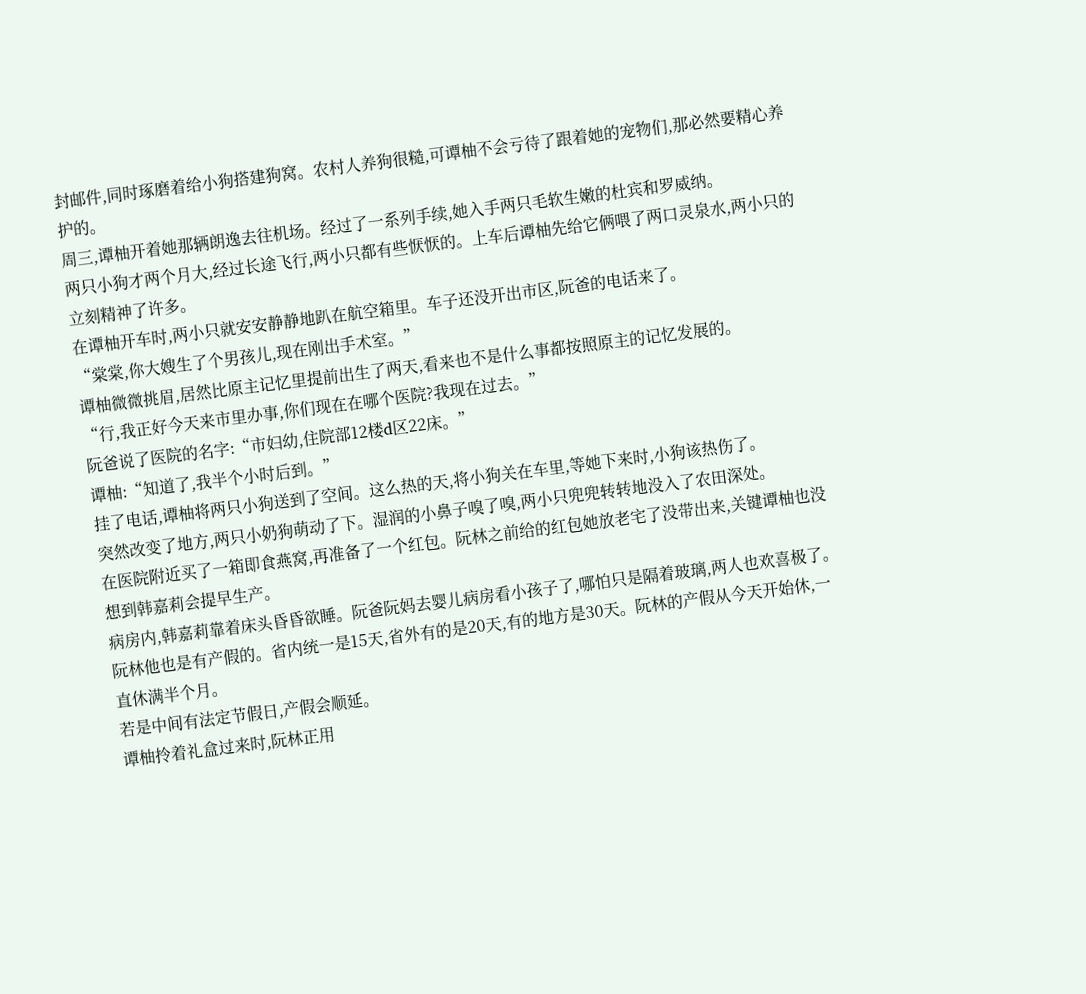封邮件,同时琢磨着给小狗搭建狗窝。农村人养狗很糙,可谭柚不会亏待了跟着她的宠物们,那必然要精心养护的。
周三,谭柚开着她那辆朗逸去往机场。经过了一系列手续,她入手两只毛软生嫩的杜宾和罗威纳。
两只小狗才两个月大,经过长途飞行,两小只都有些恹恹的。上车后谭柚先给它俩喂了两口灵泉水,两小只的立刻精神了许多。
在谭柚开车时,两小只就安安静静地趴在航空箱里。车子还没开出市区,阮爸的电话来了。
“棠棠,你大嫂生了个男孩儿,现在刚出手术室。”
谭柚微微挑眉,居然比原主记忆里提前出生了两天,看来也不是什么事都按照原主的记忆发展的。
“行,我正好今天来市里办事,你们现在在哪个医院?我现在过去。”
阮爸说了医院的名字:“市妇幼,住院部12楼d区22床。”
谭柚:“知道了,我半个小时后到。”
挂了电话,谭柚将两只小狗送到了空间。这么热的天,将小狗关在车里,等她下来时,小狗该热伤了。
突然改变了地方,两只小奶狗萌动了下。湿润的小鼻子嗅了嗅,两小只兜兜转转地没入了农田深处。
在医院附近买了一箱即食燕窝,再准备了一个红包。阮林之前给的红包她放老宅了没带出来,关键谭柚也没想到韩嘉莉会提早生产。
病房内,韩嘉莉靠着床头昏昏欲睡。阮爸阮妈去婴儿病房看小孩子了,哪怕只是隔着玻璃,两人也欢喜极了。
阮林他也是有产假的。省内统一是15天,省外有的是20天,有的地方是30天。阮林的产假从今天开始休,一直休满半个月。
若是中间有法定节假日,产假会顺延。
谭柚拎着礼盒过来时,阮林正用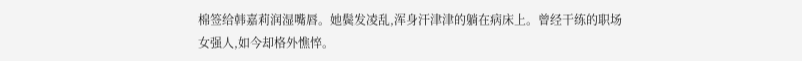棉签给韩嘉莉润湿嘴唇。她鬓发凌乱,浑身汗津津的躺在病床上。曾经干练的职场女强人,如今却格外憔悴。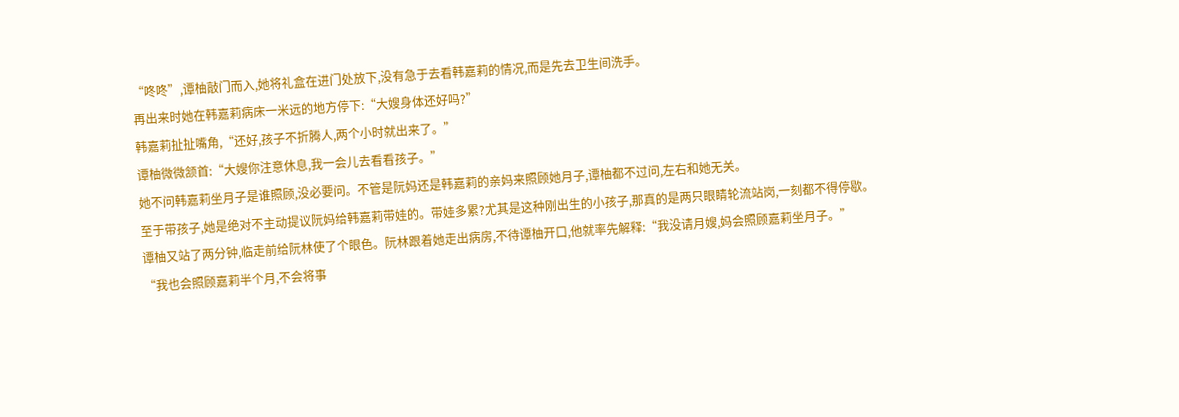“咚咚”,谭柚敲门而入,她将礼盒在进门处放下,没有急于去看韩嘉莉的情况,而是先去卫生间洗手。
再出来时她在韩嘉莉病床一米远的地方停下:“大嫂身体还好吗?”
韩嘉莉扯扯嘴角,“还好,孩子不折腾人,两个小时就出来了。”
谭柚微微颔首:“大嫂你注意休息,我一会儿去看看孩子。”
她不问韩嘉莉坐月子是谁照顾,没必要问。不管是阮妈还是韩嘉莉的亲妈来照顾她月子,谭柚都不过问,左右和她无关。
至于带孩子,她是绝对不主动提议阮妈给韩嘉莉带娃的。带娃多累?尤其是这种刚出生的小孩子,那真的是两只眼睛轮流站岗,一刻都不得停歇。
谭柚又站了两分钟,临走前给阮林使了个眼色。阮林跟着她走出病房,不待谭柚开口,他就率先解释:“我没请月嫂,妈会照顾嘉莉坐月子。”
“我也会照顾嘉莉半个月,不会将事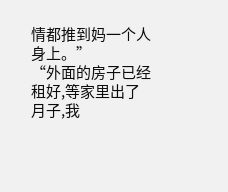情都推到妈一个人身上。”
“外面的房子已经租好,等家里出了月子,我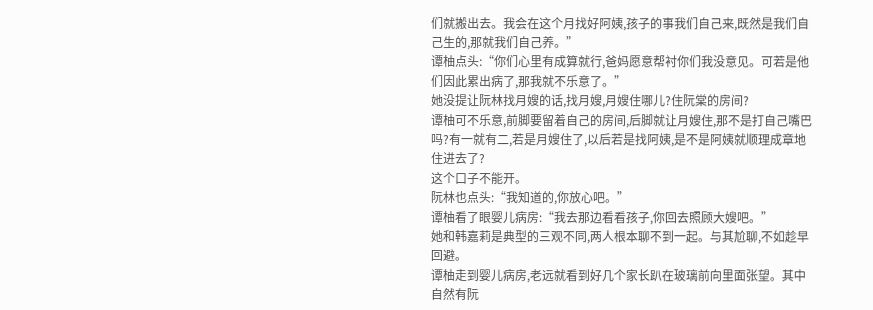们就搬出去。我会在这个月找好阿姨,孩子的事我们自己来,既然是我们自己生的,那就我们自己养。”
谭柚点头:“你们心里有成算就行,爸妈愿意帮衬你们我没意见。可若是他们因此累出病了,那我就不乐意了。”
她没提让阮林找月嫂的话,找月嫂,月嫂住哪儿?住阮棠的房间?
谭柚可不乐意,前脚要留着自己的房间,后脚就让月嫂住,那不是打自己嘴巴吗?有一就有二,若是月嫂住了,以后若是找阿姨,是不是阿姨就顺理成章地住进去了?
这个口子不能开。
阮林也点头:“我知道的,你放心吧。”
谭柚看了眼婴儿病房:“我去那边看看孩子,你回去照顾大嫂吧。”
她和韩嘉莉是典型的三观不同,两人根本聊不到一起。与其尬聊,不如趁早回避。
谭柚走到婴儿病房,老远就看到好几个家长趴在玻璃前向里面张望。其中自然有阮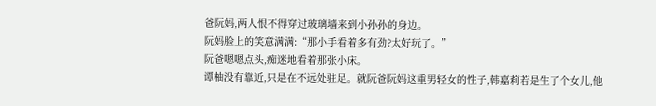爸阮妈,两人恨不得穿过玻璃墙来到小孙孙的身边。
阮妈脸上的笑意满满:“那小手看着多有劲?太好玩了。”
阮爸嗯嗯点头,痴迷地看着那张小床。
谭柚没有靠近,只是在不远处驻足。就阮爸阮妈这重男轻女的性子,韩嘉莉若是生了个女儿,他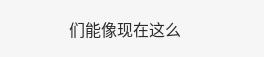们能像现在这么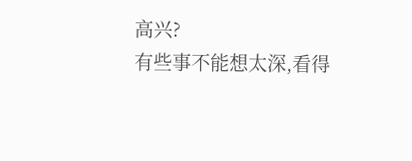高兴?
有些事不能想太深,看得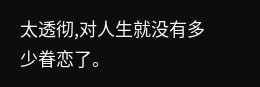太透彻,对人生就没有多少眷恋了。